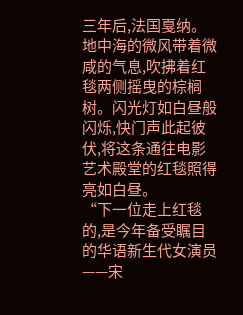三年后,法国戛纳。
地中海的微风带着微咸的气息,吹拂着红毯两侧摇曳的棕榈树。闪光灯如白昼般闪烁,快门声此起彼伏,将这条通往电影艺术殿堂的红毯照得亮如白昼。
“下一位走上红毯的,是今年备受瞩目的华语新生代女演员——宋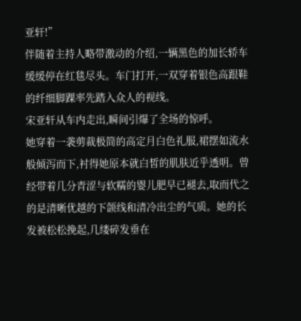亚轩!”
伴随着主持人略带激动的介绍,一辆黑色的加长轿车缓缓停在红毯尽头。车门打开,一双穿着银色高跟鞋的纤细脚踝率先踏入众人的视线。
宋亚轩从车内走出,瞬间引爆了全场的惊呼。
她穿着一袭剪裁极简的高定月白色礼服,裙摆如流水般倾泻而下,衬得她原本就白皙的肌肤近乎透明。曾经带着几分青涩与软糯的婴儿肥早已褪去,取而代之的是清晰优越的下颌线和清冷出尘的气质。她的长发被松松挽起,几缕碎发垂在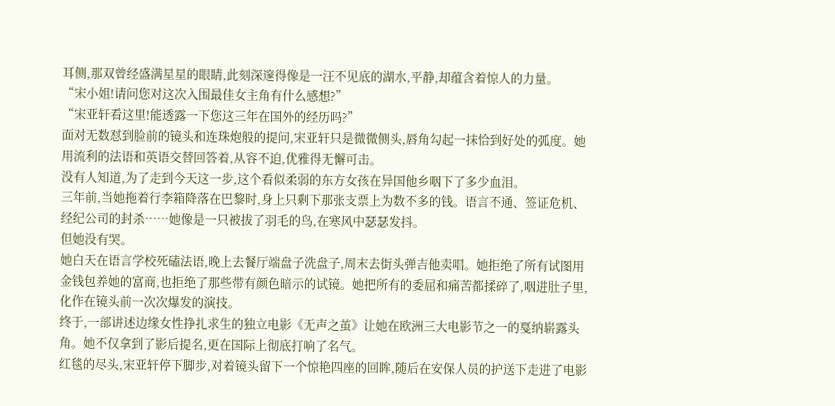耳侧,那双曾经盛满星星的眼睛,此刻深邃得像是一汪不见底的湖水,平静,却蕴含着惊人的力量。
“宋小姐!请问您对这次入围最佳女主角有什么感想?”
“宋亚轩看这里!能透露一下您这三年在国外的经历吗?”
面对无数怼到脸前的镜头和连珠炮般的提问,宋亚轩只是微微侧头,唇角勾起一抹恰到好处的弧度。她用流利的法语和英语交替回答着,从容不迫,优雅得无懈可击。
没有人知道,为了走到今天这一步,这个看似柔弱的东方女孩在异国他乡咽下了多少血泪。
三年前,当她拖着行李箱降落在巴黎时,身上只剩下那张支票上为数不多的钱。语言不通、签证危机、经纪公司的封杀……她像是一只被拔了羽毛的鸟,在寒风中瑟瑟发抖。
但她没有哭。
她白天在语言学校死磕法语,晚上去餐厅端盘子洗盘子,周末去街头弹吉他卖唱。她拒绝了所有试图用金钱包养她的富商,也拒绝了那些带有颜色暗示的试镜。她把所有的委屈和痛苦都揉碎了,咽进肚子里,化作在镜头前一次次爆发的演技。
终于,一部讲述边缘女性挣扎求生的独立电影《无声之茧》让她在欧洲三大电影节之一的戛纳崭露头角。她不仅拿到了影后提名,更在国际上彻底打响了名气。
红毯的尽头,宋亚轩停下脚步,对着镜头留下一个惊艳四座的回眸,随后在安保人员的护送下走进了电影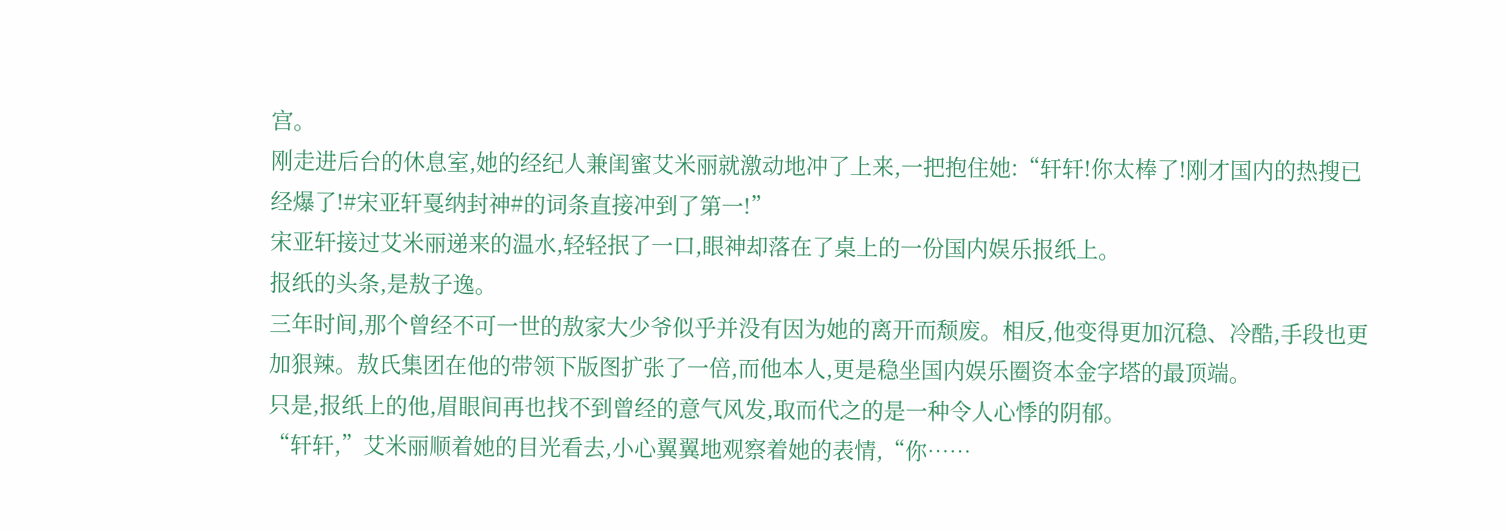宫。
刚走进后台的休息室,她的经纪人兼闺蜜艾米丽就激动地冲了上来,一把抱住她:“轩轩!你太棒了!刚才国内的热搜已经爆了!#宋亚轩戛纳封神#的词条直接冲到了第一!”
宋亚轩接过艾米丽递来的温水,轻轻抿了一口,眼神却落在了桌上的一份国内娱乐报纸上。
报纸的头条,是敖子逸。
三年时间,那个曾经不可一世的敖家大少爷似乎并没有因为她的离开而颓废。相反,他变得更加沉稳、冷酷,手段也更加狠辣。敖氏集团在他的带领下版图扩张了一倍,而他本人,更是稳坐国内娱乐圈资本金字塔的最顶端。
只是,报纸上的他,眉眼间再也找不到曾经的意气风发,取而代之的是一种令人心悸的阴郁。
“轩轩,”艾米丽顺着她的目光看去,小心翼翼地观察着她的表情,“你……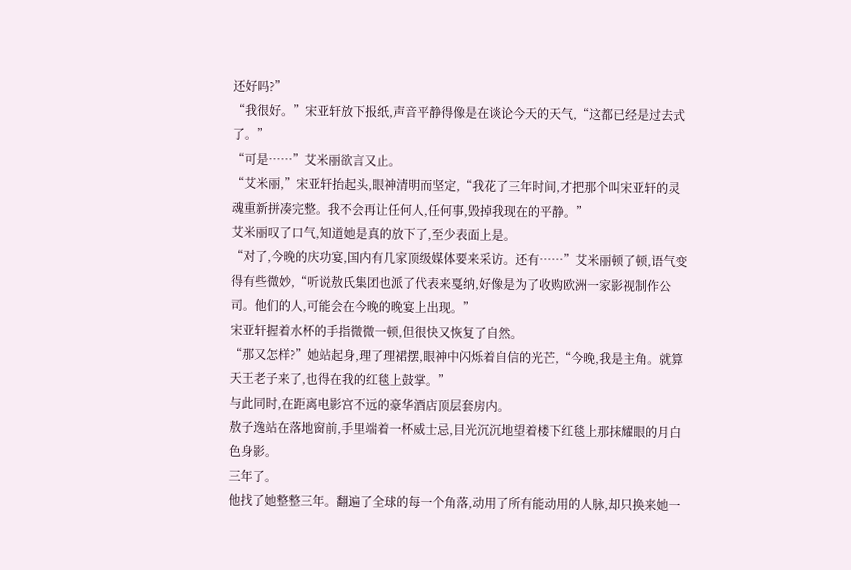还好吗?”
“我很好。”宋亚轩放下报纸,声音平静得像是在谈论今天的天气,“这都已经是过去式了。”
“可是……”艾米丽欲言又止。
“艾米丽,”宋亚轩抬起头,眼神清明而坚定,“我花了三年时间,才把那个叫宋亚轩的灵魂重新拼凑完整。我不会再让任何人,任何事,毁掉我现在的平静。”
艾米丽叹了口气,知道她是真的放下了,至少表面上是。
“对了,今晚的庆功宴,国内有几家顶级媒体要来采访。还有……”艾米丽顿了顿,语气变得有些微妙,“听说敖氏集团也派了代表来戛纳,好像是为了收购欧洲一家影视制作公司。他们的人,可能会在今晚的晚宴上出现。”
宋亚轩握着水杯的手指微微一顿,但很快又恢复了自然。
“那又怎样?”她站起身,理了理裙摆,眼神中闪烁着自信的光芒,“今晚,我是主角。就算天王老子来了,也得在我的红毯上鼓掌。”
与此同时,在距离电影宫不远的豪华酒店顶层套房内。
敖子逸站在落地窗前,手里端着一杯威士忌,目光沉沉地望着楼下红毯上那抹耀眼的月白色身影。
三年了。
他找了她整整三年。翻遍了全球的每一个角落,动用了所有能动用的人脉,却只换来她一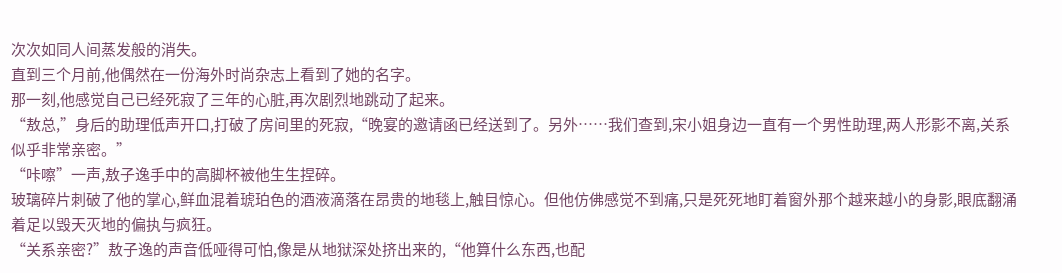次次如同人间蒸发般的消失。
直到三个月前,他偶然在一份海外时尚杂志上看到了她的名字。
那一刻,他感觉自己已经死寂了三年的心脏,再次剧烈地跳动了起来。
“敖总,”身后的助理低声开口,打破了房间里的死寂,“晚宴的邀请函已经送到了。另外……我们查到,宋小姐身边一直有一个男性助理,两人形影不离,关系似乎非常亲密。”
“咔嚓”一声,敖子逸手中的高脚杯被他生生捏碎。
玻璃碎片刺破了他的掌心,鲜血混着琥珀色的酒液滴落在昂贵的地毯上,触目惊心。但他仿佛感觉不到痛,只是死死地盯着窗外那个越来越小的身影,眼底翻涌着足以毁天灭地的偏执与疯狂。
“关系亲密?”敖子逸的声音低哑得可怕,像是从地狱深处挤出来的,“他算什么东西,也配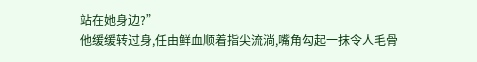站在她身边?”
他缓缓转过身,任由鲜血顺着指尖流淌,嘴角勾起一抹令人毛骨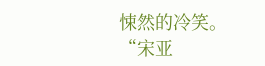悚然的冷笑。
“宋亚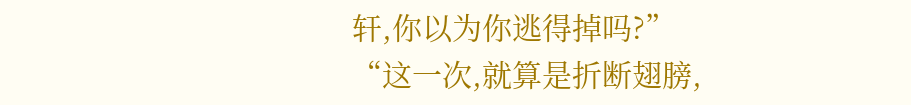轩,你以为你逃得掉吗?”
“这一次,就算是折断翅膀,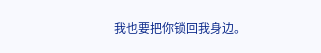我也要把你锁回我身边。